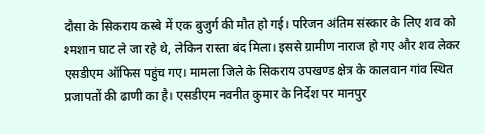दौसा के सिकराय कस्बे में एक बुजुर्ग की मौत हो गई। परिजन अंतिम संस्कार के लिए शव को श्मशान घाट ले जा रहे थे, लेकिन रास्ता बंद मिला। इससे ग्रामीण नाराज हो गए और शव लेकर एसडीएम ऑफिस पहुंच गए। मामला जिले के सिकराय उपखण्ड क्षेत्र के कालवान गांव स्थित प्रजापतों की ढाणी का है। एसडीएम नवनीत कुमार के निर्देश पर मानपुर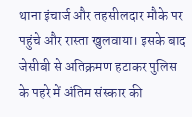थाना इंचार्ज और तहसीलदार मौके पर पहुंचे और रास्ता खुलवाया। इसके बाद जेसीबी से अतिक्रमण हटाकर पुलिस के पहरे में अंतिम संस्कार की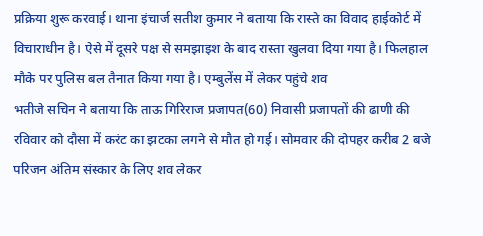प्रक्रिया शुरू करवाई। थाना इंचार्ज सतीश कुमार ने बताया कि रास्ते का विवाद हाईकोर्ट में विचाराधीन है। ऐसे में दूसरे पक्ष से समझाइश के बाद रास्ता खुलवा दिया गया है। फिलहाल मौके पर पुलिस बल तैनात किया गया है। एम्बुलेंस में लेकर पहुंचे शव
भतीजे सचिन ने बताया कि ताऊ गिरिराज प्रजापत(60) निवासी प्रजापतों की ढाणी की रविवार को दौसा में करंट का झटका लगने से मौत हो गई। सोमवार की दोपहर करीब 2 बजे परिजन अंतिम संस्कार के लिए शव लेकर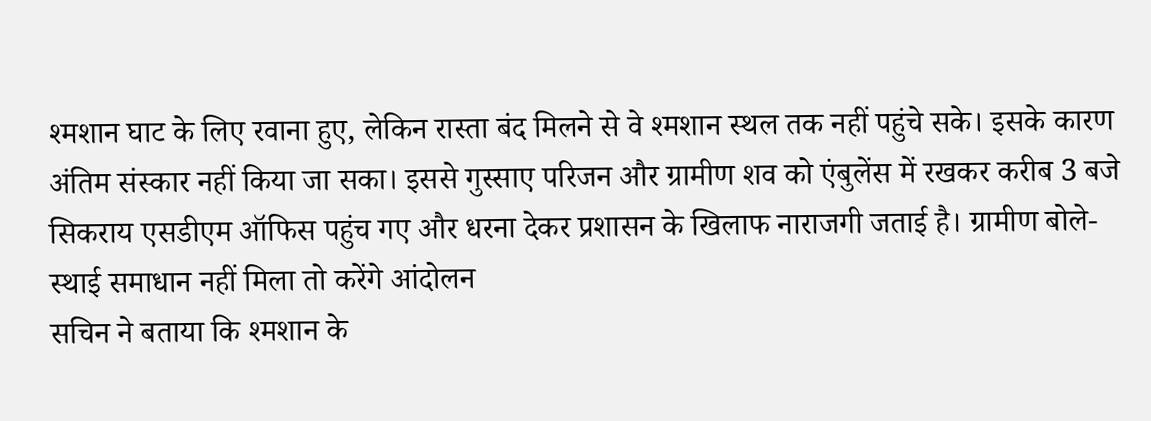श्मशान घाट के लिए रवाना हुए, लेकिन रास्ता बंद मिलने से वे श्मशान स्थल तक नहीं पहुंचे सके। इसके कारण अंतिम संस्कार नहीं किया जा सका। इससे गुस्साए परिजन और ग्रामीण शव को एंबुलेंस में रखकर करीब 3 बजे सिकराय एसडीएम ऑफिस पहुंच गए और धरना देकर प्रशासन के खिलाफ नाराजगी जताई है। ग्रामीण बोले- स्थाई समाधान नहीं मिला तो करेंगे आंदोलन
सचिन ने बताया कि श्मशान के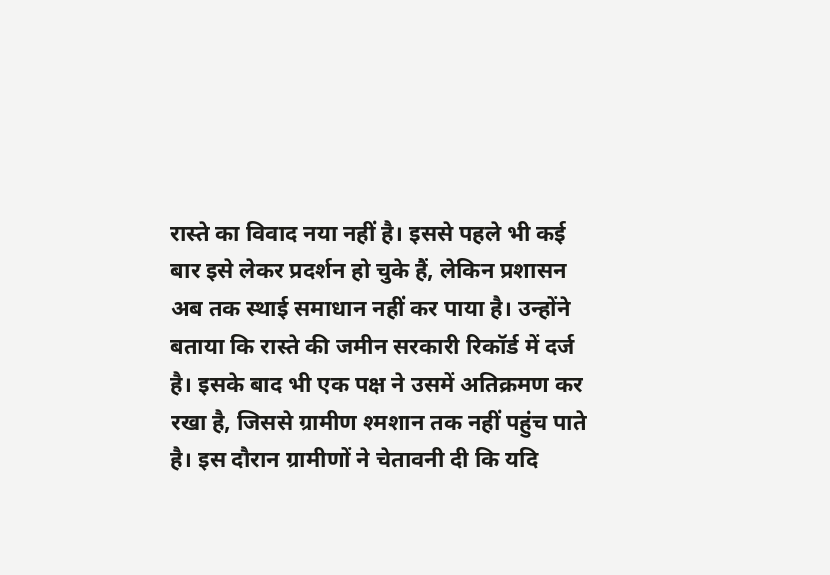रास्ते का विवाद नया नहीं है। इससे पहले भी कई बार इसे लेकर प्रदर्शन हो चुके हैं, लेकिन प्रशासन अब तक स्थाई समाधान नहीं कर पाया है। उन्होंने बताया कि रास्ते की जमीन सरकारी रिकॉर्ड में दर्ज है। इसके बाद भी एक पक्ष ने उसमें अतिक्रमण कर रखा है, जिससे ग्रामीण श्मशान तक नहीं पहुंच पाते है। इस दौरान ग्रामीणों ने चेतावनी दी कि यदि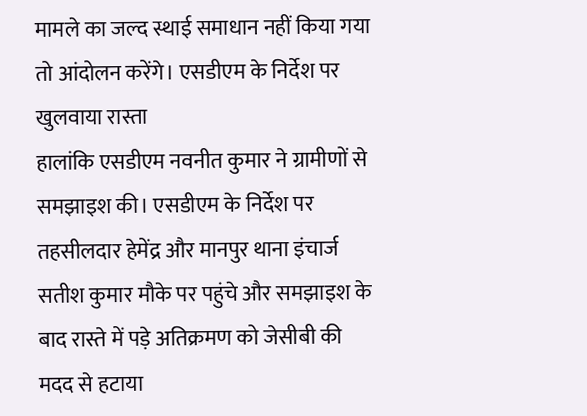मामले का जल्द स्थाई समाधान नहीं किया गया तो आंदोलन करेंगे। एसडीएम के निर्देश पर खुलवाया रास्ता
हालांकि एसडीएम नवनीत कुमार ने ग्रामीणों से समझाइश की। एसडीएम के निर्देश पर तहसीलदार हेमेंद्र और मानपुर थाना इंचार्ज सतीश कुमार मौके पर पहुंचे और समझाइश के बाद रास्ते में पड़े अतिक्रमण को जेसीबी की मदद से हटाया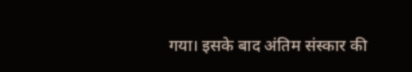गया। इसके बाद अंतिम संस्कार की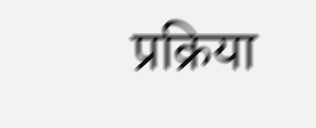प्रक्रिया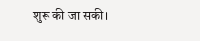शुरू की जा सकी।